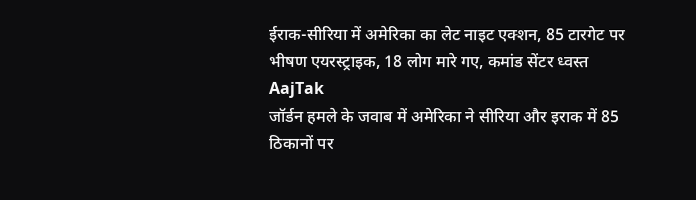ईराक-सीरिया में अमेरिका का लेट नाइट एक्शन, 85 टारगेट पर भीषण एयरस्ट्राइक, 18 लोग मारे गए, कमांड सेंटर ध्वस्त
AajTak
जॉर्डन हमले के जवाब में अमेरिका ने सीरिया और इराक में 85 ठिकानों पर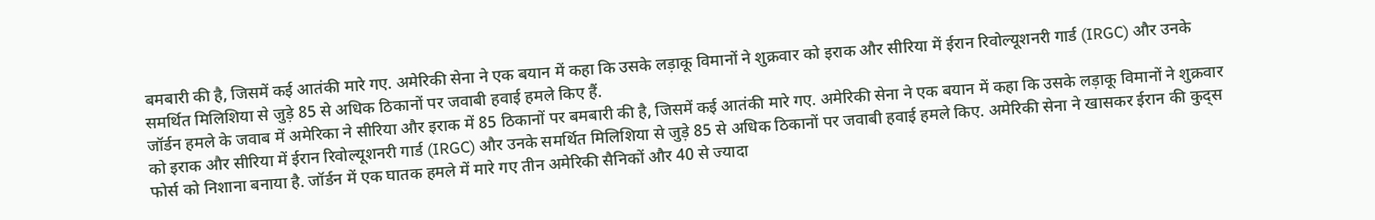बमबारी की है, जिसमें कई आतंकी मारे गए. अमेरिकी सेना ने एक बयान में कहा कि उसके लड़ाकू विमानों ने शुक्रवार को इराक और सीरिया में ईरान रिवोल्यूशनरी गार्ड (IRGC) और उनके समर्थित मिलिशिया से जुड़े 85 से अधिक ठिकानों पर जवाबी हवाई हमले किए हैं.
जॉर्डन हमले के जवाब में अमेरिका ने सीरिया और इराक में 85 ठिकानों पर बमबारी की है, जिसमें कई आतंकी मारे गए. अमेरिकी सेना ने एक बयान में कहा कि उसके लड़ाकू विमानों ने शुक्रवार को इराक और सीरिया में ईरान रिवोल्यूशनरी गार्ड (IRGC) और उनके समर्थित मिलिशिया से जुड़े 85 से अधिक ठिकानों पर जवाबी हवाई हमले किए. अमेरिकी सेना ने खासकर ईरान की कुद्स फोर्स को निशाना बनाया है. जॉर्डन में एक घातक हमले में मारे गए तीन अमेरिकी सैनिकों और 40 से ज्यादा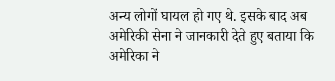अन्य लोगों घायल हो गए थे. इसके बाद अब अमेरिकी सेना ने जानकारी देते हुए बताया कि अमेरिका ने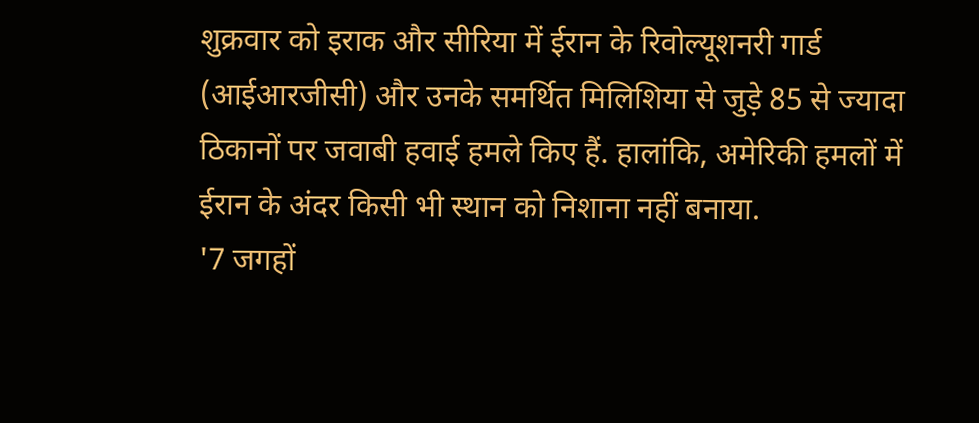शुक्रवार को इराक और सीरिया में ईरान के रिवोल्यूशनरी गार्ड (आईआरजीसी) और उनके समर्थित मिलिशिया से जुड़े 85 से ज्यादा ठिकानों पर जवाबी हवाई हमले किए हैं. हालांकि, अमेरिकी हमलों में ईरान के अंदर किसी भी स्थान को निशाना नहीं बनाया.
'7 जगहों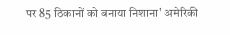पर 85 ठिकानों को बनाया निशाना' अमेरिकी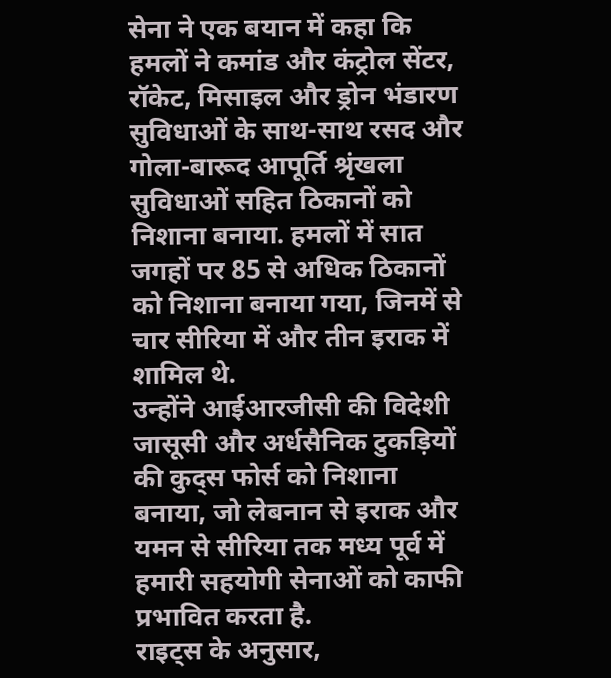सेना ने एक बयान में कहा कि हमलों ने कमांड और कंट्रोल सेंटर, रॉकेट, मिसाइल और ड्रोन भंडारण सुविधाओं के साथ-साथ रसद और गोला-बारूद आपूर्ति श्रृंखला सुविधाओं सहित ठिकानों को निशाना बनाया. हमलों में सात जगहों पर 85 से अधिक ठिकानों को निशाना बनाया गया, जिनमें से चार सीरिया में और तीन इराक में शामिल थे.
उन्होंने आईआरजीसी की विदेशी जासूसी और अर्धसैनिक टुकड़ियों की कुद्स फोर्स को निशाना बनाया, जो लेबनान से इराक और यमन से सीरिया तक मध्य पूर्व में हमारी सहयोगी सेनाओं को काफी प्रभावित करता है.
राइट्स के अनुसार,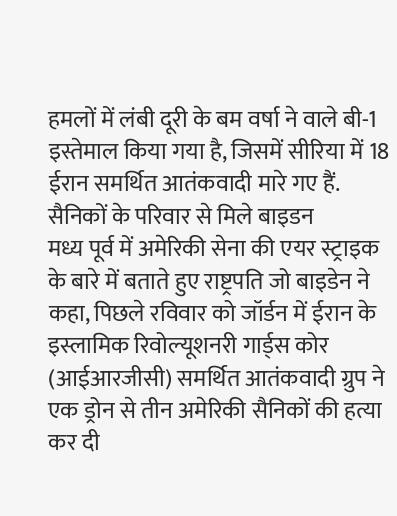हमलों में लंबी दूरी के बम वर्षा ने वाले बी-1 इस्तेमाल किया गया है, जिसमें सीरिया में 18 ईरान समर्थित आतंकवादी मारे गए हैं.
सैनिकों के परिवार से मिले बाइडन
मध्य पूर्व में अमेरिकी सेना की एयर स्ट्राइक के बारे में बताते हुए राष्ट्रपति जो बाइडेन ने कहा, पिछले रविवार को जॉर्डन में ईरान के इस्लामिक रिवोल्यूशनरी गार्ड्स कोर (आईआरजीसी) समर्थित आतंकवादी ग्रुप ने एक ड्रोन से तीन अमेरिकी सैनिकों की हत्या कर दी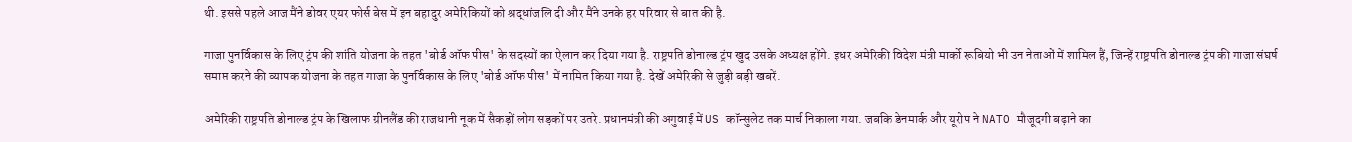थी. इससे पहले आज मैंने डोवर एयर फोर्स बेस में इन बहादुर अमेरिकियों को श्रद्धांजलि दी और मैंने उनके हर परिवार से बात की है.

गाजा पुनर्विकास के लिए ट्रंप की शांति योजना के तहत 'बोर्ड ऑफ पीस' के सदस्यों का ऐलान कर दिया गया है. राष्ट्रपति डोनाल्ड ट्रंप खुद उसके अध्यक्ष होंगे. इधर अमेरिकी विदेश मंत्री मार्को रूबियो भी उन नेताओं में शामिल हैं, जिन्हें राष्ट्रपति डोनाल्ड ट्रंप की गाजा संघर्ष समाप्त करने की व्यापक योजना के तहत गाजा के पुनर्विकास के लिए 'बोर्ड ऑफ पीस' में नामित किया गया है. देखें अमेरिकी से जुड़ी बड़ी खबरें.

अमेरिकी राष्ट्रपति डोनाल्ड ट्रंप के खिलाफ ग्रीनलैंड की राजधानी नूक में सैकड़ों लोग सड़कों पर उतरे. प्रधानमंत्री की अगुवाई में US कॉन्सुलेट तक मार्च निकाला गया. जबकि डेनमार्क और यूरोप ने NATO मौजूदगी बढ़ाने का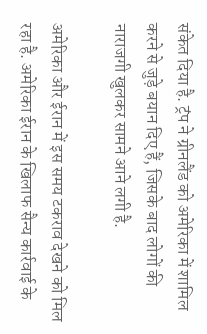संकेत दिया है. ट्रंप ने ग्रीनलैंड को अमेरिका में शामिल करने से जुड़े बयान दिए हैं, जिसके बाद लोगों की नाराजगी खुलकर सामने आने लगी है.

अमेरिका और ईरान में इस समय टकराव देखने को मिल रहा है. अमेरिका ईरान के खिलाफ सैन्य कार्रवाई के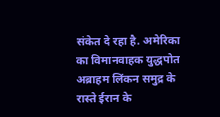संकेत दे रहा है. अमेरिका का विमानवाहक युद्धपोत अब्राहम लिंकन समुद्र के रास्ते ईरान के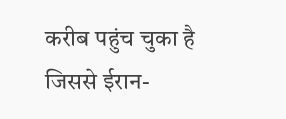करीब पहुंच चुका है जिससे ईरान-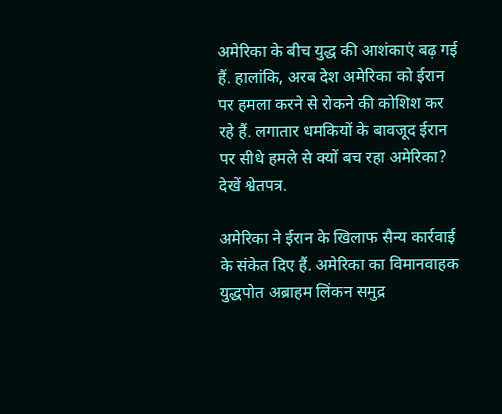अमेरिका के बीच युद्ध की आशंकाएं बढ़ गई हैं. हालांकि, अरब देश अमेरिका को ईरान पर हमला करने से रोकने की कोशिश कर रहे हैं. लगातार धमकियों के बावजूद ईरान पर सीधे हमले से क्यों बच रहा अमेरिका? देखें श्वेतपत्र.

अमेरिका ने ईरान के खिलाफ सैन्य कार्रवाई के संकेत दिए हैं. अमेरिका का विमानवाहक युद्धपोत अब्राहम लिंकन समुद्र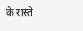के रास्ते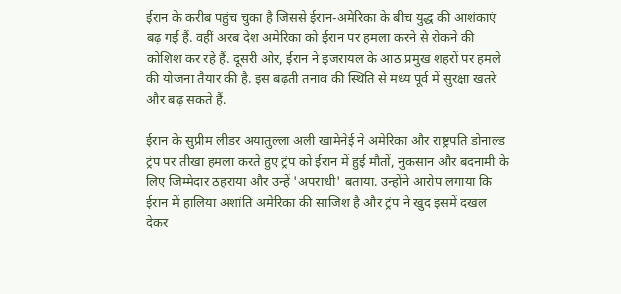ईरान के करीब पहुंच चुका है जिससे ईरान-अमेरिका के बीच युद्ध की आशंकाएं बढ़ गई हैं. वहीं अरब देश अमेरिका को ईरान पर हमला करने से रोकने की कोशिश कर रहे हैं. दूसरी ओर, ईरान ने इजरायल के आठ प्रमुख शहरों पर हमले की योजना तैयार की है. इस बढ़ती तनाव की स्थिति से मध्य पूर्व में सुरक्षा खतरे और बढ़ सकते हैं.

ईरान के सुप्रीम लीडर अयातुल्ला अली खामेनेई ने अमेरिका और राष्ट्रपति डोनाल्ड ट्रंप पर तीखा हमला करते हुए ट्रंप को ईरान में हुई मौतों, नुकसान और बदनामी के लिए जिम्मेदार ठहराया और उन्हें 'अपराधी' बताया. उन्होंने आरोप लगाया कि ईरान में हालिया अशांति अमेरिका की साजिश है और ट्रंप ने खुद इसमें दखल देकर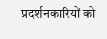प्रदर्शनकारियों को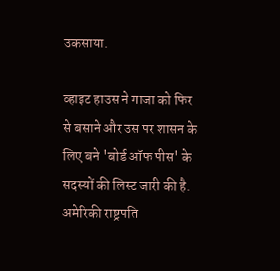उकसाया.

व्हाइट हाउस ने गाजा को फिर से बसाने और उस पर शासन के लिए बने 'बोर्ड ऑफ पीस' के सदस्यों की लिस्ट जारी की है. अमेरिकी राष्ट्रपति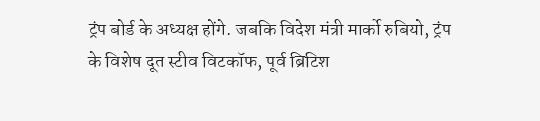ट्रंप बोर्ड के अध्यक्ष होंगे. जबकि विदेश मंत्री मार्को रुबियो, ट्रंप के विशेष दूत स्टीव विटकॉफ, पूर्व ब्रिटिश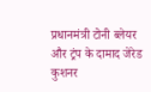प्रधानमंत्री टोनी ब्लेयर और ट्रंप के दामाद जेरेड कुशनर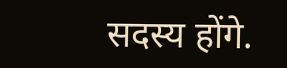सदस्य होंगे.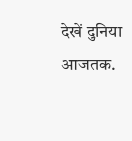देखें दुनिया आजतक.